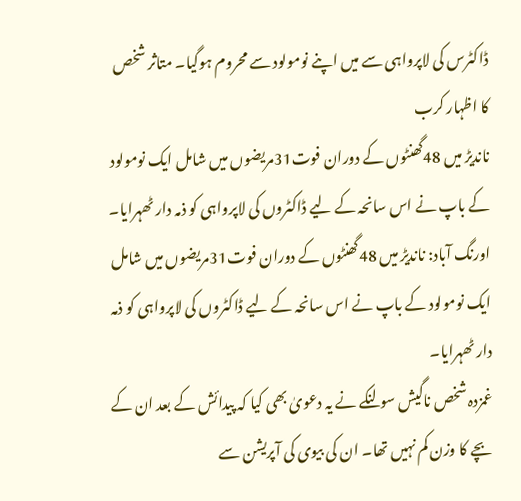ڈاکٹرس کی لاپرواہی سے میں اپنے نومولود سے محروم ہوگیا۔ متاثر شخص کا اظہار کرب
ناندیڑ میں 48گھنٹوں کے دوران فوت31مریضوں میں شامل ایک نومولود کے باپ نے اس سانحہ کے لیے ڈاکٹروں کی لاپرواہی کو ذمہ دار ٹھہرایا۔
اورنگ آباد: ناندیڑ میں 48گھنٹوں کے دوران فوت31مریضوں میں شامل ایک نومولود کے باپ نے اس سانحہ کے لیے ڈاکٹروں کی لاپرواہی کو ذمہ دار ٹھہرایا۔
غمزدہ شخص ناگیش سولنکے نے یہ دعویٰ بھی کیا کہ پیدائش کے بعد ان کے بچے کا وزن کم نہیں تھا۔ ان کی بیوی کی آپریشن سے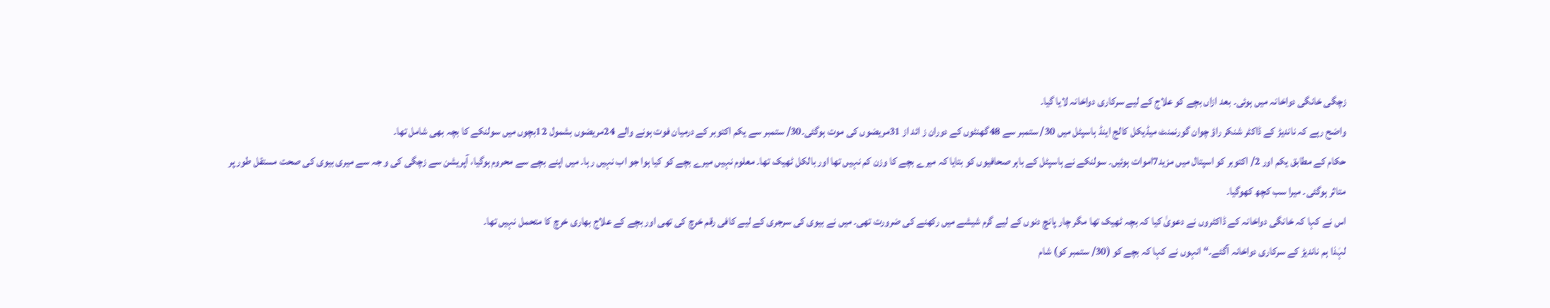زچگی خانگی دواخانہ میں ہوئی۔ بعد ازاں بچے کو علاج کے لیے سرکاری دواخانہ لایا گیا۔
واضح رہے کہ ناندیڑ کے ڈاکٹر شنکر راؤ چوان گورنمنٹ میڈیکل کالج اینڈ ہاسپٹل میں 30/ ستمبر سے 48گھنٹوں کے دوران ز ائد از 31مریضوں کی موت ہوگئی۔30/ ستمبر سے یکم اکتوبر کے درمیان فوت ہونے والے 24مریضوں بشمول 12بچوں میں سولنکے کا بچہ بھی شامل تھا۔
حکام کے مطابق یکم اور 2/ اکتوبر کو اسپتال میں مزید7اموات ہوئیں۔ سولنکے نے ہاسپٹل کے باہر صحافیوں کو بتایا کہ میرے بچے کا وزن کم نہیں تھا اور بالکل ٹھیک تھا۔ معلوم نہیں میرے بچے کو کیا ہوا جو اب نہیں رہا۔ میں اپنے بچے سے محروم ہوگیا، آپریشن سے زچگی کی و جہ سے میری بیوی کی صحت مستقل طور پر متاثر ہوگئی۔ میرا سب کچھ کھوگیا۔
اس نے کہا کہ خانگی دواخانہ کے ڈاکٹروں نے دعویٰ کیا کہ بچہ ٹھیک تھا مگر چار پانچ دنوں کے لیے گرم شیشے میں رکھنے کی ضرورت تھی۔ میں نے بیوی کی سرجری کے لیے کافی رقم خرچ کی تھی اور بچے کے علاج بھاری خرچ کا متحمل نہیں تھا۔
لہٰذا ہم ناندیڑ کے سرکاری دواخانہ آگئے۔“ انہوں نے کہا کہ بچے کو (30/ ستمبر کو) شام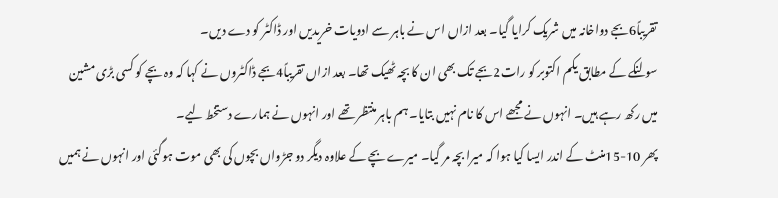تقریباً6بجے دواخانہ میں شریک کرایا گیا۔ بعد ازاں اس نے باہر سے ادویات خریدیں اور ڈاکٹر کو دے دیں۔
سولنکے کے مطابق یکم اکتوبر کو رات2بجے تک بھی ان کا بچہ ٹھیک تھا۔ بعد ازاں تقریباً4بجے ڈاکٹروں نے کہا کہ وہ بچے کو کسی بڑی مشین میں رکھ رہے ہیں۔ انہوں نے مجھے اس کا نام نہیں بتایا۔ ہم باہر منتظر تھے اور انہوں نے ہمارے دستخط لیے۔
پھر 10-15منٹ کے اندر ایسا کیا ہوا کہ میرا بچہ مر گیا۔ میرے بچے کے علاوہ دیگر دو جڑواں بچوں کی بھی موت ہوگئی اور انہوں نے ہمیں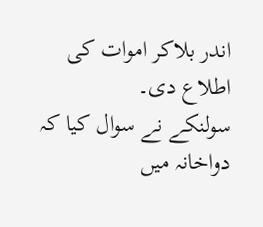اندر بلاکر اموات کی اطلاع دی۔
سولنکے نے سوال کیا کہ دواخانہ میں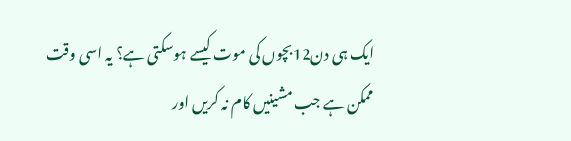ایک ہی دن12بچوں کی موت کیسے ہوسکتی ہے؟ یہ اسی وقت ممکن ہے جب مشینیں کام نہ کریں اور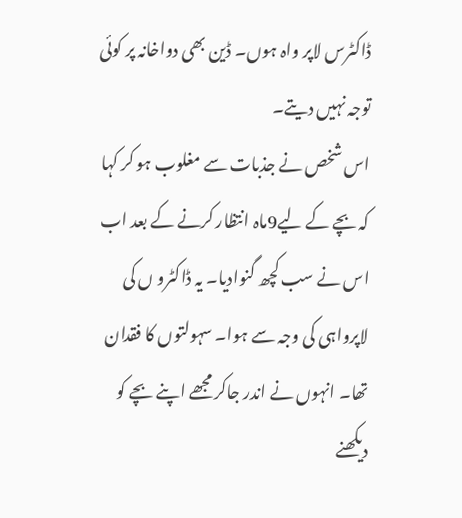ڈاکٹرس لاپر واہ ہوں۔ ڈین بھی دواخانہ پر کوئی توجہ نہیں دیتے۔
اس شخص نے جذبات سے مغلوب ہو کر کہا کہ بچے کے لیے9ماہ انتظار کرنے کے بعد اب اس نے سب کچھ گنوادیا۔ یہ ڈاکٹرو ں کی لاپرواہی کی وجہ سے ہوا۔ سہولتوں کا فقدان تھا۔ انہوں نے اندر جاکر مجھے اپنے بچے کو دیکھنے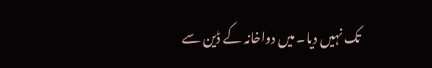تک نہیں دیا۔ میں دواخانہ کے ڈین سے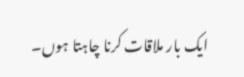ایک بار ملاقات کرنا چاہتا ہوں۔